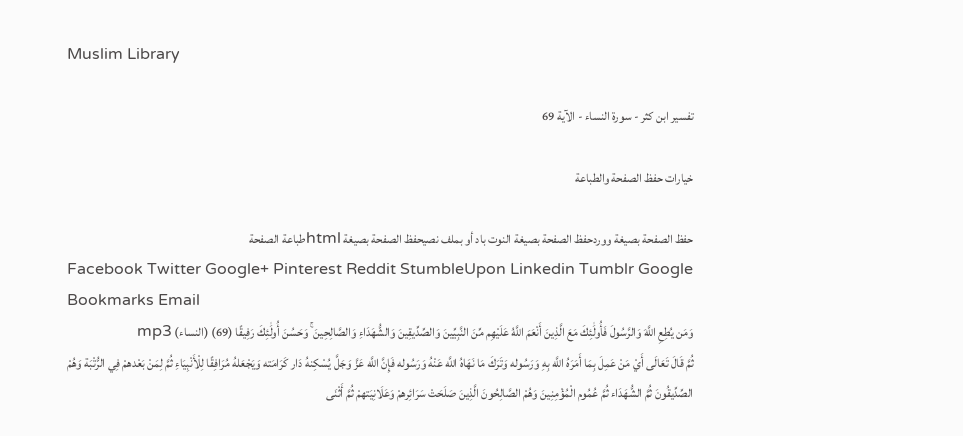Muslim Library

تفسير ابن كثر - سورة النساء - الآية 69

خيارات حفظ الصفحة والطباعة

حفظ الصفحة بصيغة ووردحفظ الصفحة بصيغة النوت باد أو بملف نصيحفظ الصفحة بصيغة htmlطباعة الصفحة
Facebook Twitter Google+ Pinterest Reddit StumbleUpon Linkedin Tumblr Google Bookmarks Email
وَمَن يُطِعِ اللَّهَ وَالرَّسُولَ فَأُولَٰئِكَ مَعَ الَّذِينَ أَنْعَمَ اللَّهُ عَلَيْهِم مِّنَ النَّبِيِّينَ وَالصِّدِّيقِينَ وَالشُّهَدَاءِ وَالصَّالِحِينَ ۚ وَحَسُنَ أُولَٰئِكَ رَفِيقًا (69) (النساء) mp3
ثُمَّ قَالَ تَعَالَى أَيْ مَنْ عَمِلَ بِمَا أَمَرَهُ اللَّه بِهِ وَرَسُوله وَتَرَكَ مَا نَهَاهُ اللَّه عَنْهُ وَرَسُوله فَإِنَّ اللَّه عَزَّ وَجَلَّ يُسْكِنهُ دَار كَرَامَته وَيَجْعَلهُ مُرَافِقًا لِلْأَنْبِيَاءِ ثُمَّ لِمَنْ بَعْدهمْ فِي الرُّتْبَة وَهُمْ الصِّدِّيقُونَ ثُمَّ الشُّهَدَاء ثُمَّ عُمُوم الْمُؤْمِنِينَ وَهُمْ الصَّالِحُونَ الَّذِينَ صَلَحَتْ سَرَائِرهمْ وَعَلَانِيَتهمْ ثُمَّ أَثْنَى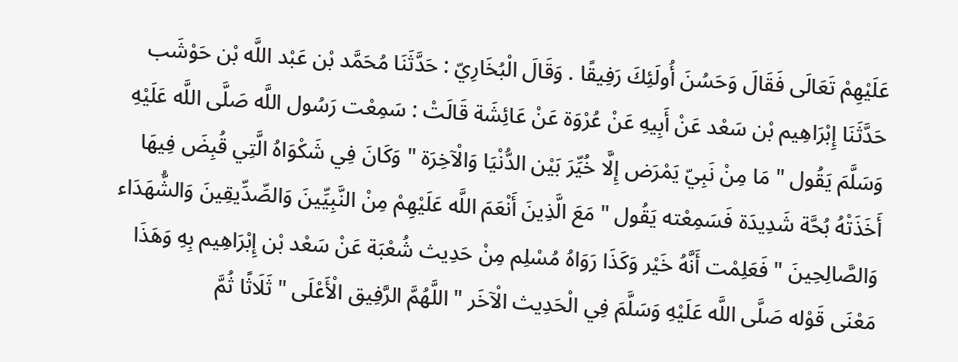عَلَيْهِمْ تَعَالَى فَقَالَ وَحَسُنَ أُولَئِكَ رَفِيقًا . وَقَالَ الْبُخَارِيّ : حَدَّثَنَا مُحَمَّد بْن عَبْد اللَّه بْن حَوْشَب حَدَّثَنَا إِبْرَاهِيم بْن سَعْد عَنْ أَبِيهِ عَنْ عُرْوَة عَنْ عَائِشَة قَالَتْ : سَمِعْت رَسُول اللَّه صَلَّى اللَّه عَلَيْهِ وَسَلَّمَ يَقُول " مَا مِنْ نَبِيّ يَمْرَض إِلَّا خُيِّرَ بَيْن الدُّنْيَا وَالْآخِرَة " وَكَانَ فِي شَكْوَاهُ الَّتِي قُبِضَ فِيهَا أَخَذَتْهُ بُحَّة شَدِيدَة فَسَمِعْته يَقُول " مَعَ الَّذِينَ أَنْعَمَ اللَّه عَلَيْهِمْ مِنْ النَّبِيِّينَ وَالصِّدِّيقِينَ وَالشُّهَدَاء وَالصَّالِحِينَ " فَعَلِمْت أَنَّهُ خَيْر وَكَذَا رَوَاهُ مُسْلِم مِنْ حَدِيث شُعْبَة عَنْ سَعْد بْن إِبْرَاهِيم بِهِ وَهَذَا مَعْنَى قَوْله صَلَّى اللَّه عَلَيْهِ وَسَلَّمَ فِي الْحَدِيث الْآخَر " اللَّهُمَّ الرَّفِيق الْأَعْلَى " ثَلَاثًا ثُمَّ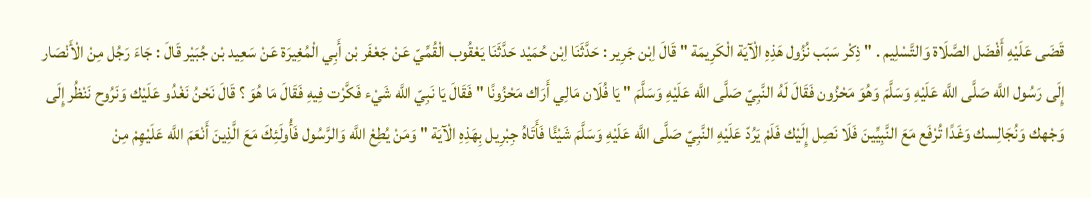قَضَى عَلَيْهِ أَفْضَل الصَّلَاة وَالتَّسْلِيم . " ذِكْر سَبَب نُزُول هَذِهِ الْآيَة الْكَرِيمَة " قَالَ اِبْن جَرِير : حَدَّثَنَا اِبْن حُمَيْد حَدَّثَنَا يَعْقُوب الْقُمِّيّ عَنْ جَعْفَر بْن أَبِي الْمُغِيرَة عَنْ سَعِيد بْن جُبَيْر قَالَ : جَاءَ رَجُل مِنْ الْأَنْصَار إِلَى رَسُول اللَّه صَلَّى اللَّه عَلَيْهِ وَسَلَّمَ وَهُوَ مَحْزُون فَقَالَ لَهُ النَّبِيّ صَلَّى اللَّه عَلَيْهِ وَسَلَّمَ " يَا فُلَان مَالِي أَرَاك مَحْزُونًا " فَقَالَ يَا نَبِيّ اللَّه شَيْء فَكَّرْت فِيهِ فَقَالَ مَا هُوَ ؟ قَالَ نَحْنُ نَغْدُو عَلَيْك وَنَرُوح نَنْظُر إِلَى وَجْهك وَنُجَالِسك وَغَدًا تُرْفَع مَعَ النَّبِيِّينَ فَلَا نَصِل إِلَيْك فَلَمْ يَرُدّ عَلَيْهِ النَّبِيّ صَلَّى اللَّه عَلَيْهِ وَسَلَّمَ شَيْئًا فَأَتَاهُ جِبْرِيل بِهَذِهِ الْآيَة " وَمَنْ يُطِعْ اللَّه وَالرَّسُول فَأُولَئِكَ مَعَ الَّذِينَ أَنْعَمَ اللَّه عَلَيْهِمْ مِنْ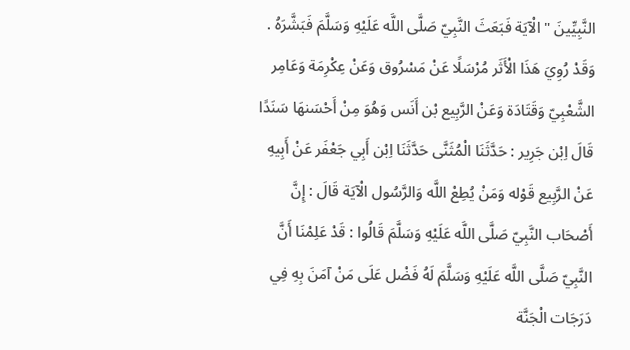النَّبِيِّينَ " الْآيَة فَبَعَثَ النَّبِيّ صَلَّى اللَّه عَلَيْهِ وَسَلَّمَ فَبَشَّرَهُ . وَقَدْ رُوِيَ هَذَا الْأَثَر مُرْسَلًا عَنْ مَسْرُوق وَعَنْ عِكْرِمَة وَعَامِر الشَّعْبِيّ وَقَتَادَة وَعَنْ الرَّبِيع بْن أَنَس وَهُوَ مِنْ أَحْسَنهَا سَنَدًا قَالَ اِبْن جَرِير : حَدَّثَنَا الْمُثَنَّى حَدَّثَنَا اِبْن أَبِي جَعْفَر عَنْ أَبِيهِ عَنْ الرَّبِيع قَوْله وَمَنْ يُطِعْ اللَّه وَالرَّسُول الْآيَة قَالَ : إِنَّ أَصْحَاب النَّبِيّ صَلَّى اللَّه عَلَيْهِ وَسَلَّمَ قَالُوا : قَدْ عَلِمْنَا أَنَّ النَّبِيّ صَلَّى اللَّه عَلَيْهِ وَسَلَّمَ لَهُ فَضْل عَلَى مَنْ آمَنَ بِهِ فِي دَرَجَات الْجَنَّة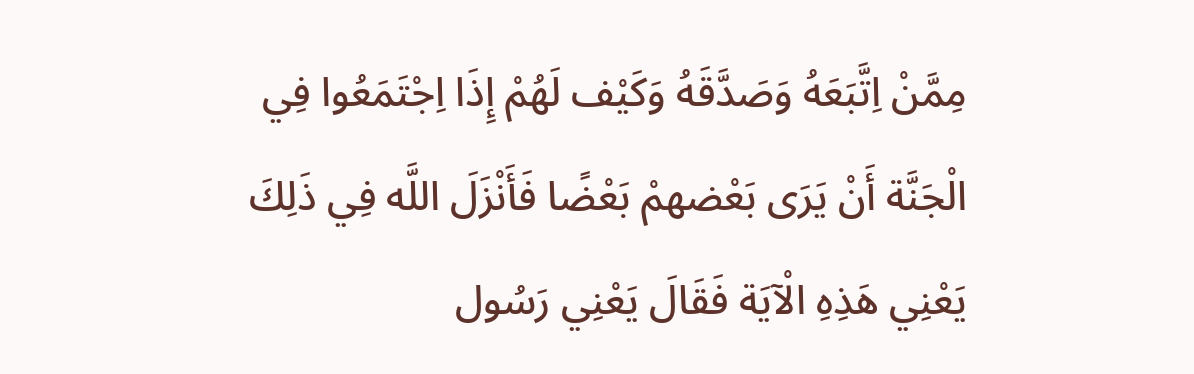مِمَّنْ اِتَّبَعَهُ وَصَدَّقَهُ وَكَيْف لَهُمْ إِذَا اِجْتَمَعُوا فِي الْجَنَّة أَنْ يَرَى بَعْضهمْ بَعْضًا فَأَنْزَلَ اللَّه فِي ذَلِكَ يَعْنِي هَذِهِ الْآيَة فَقَالَ يَعْنِي رَسُول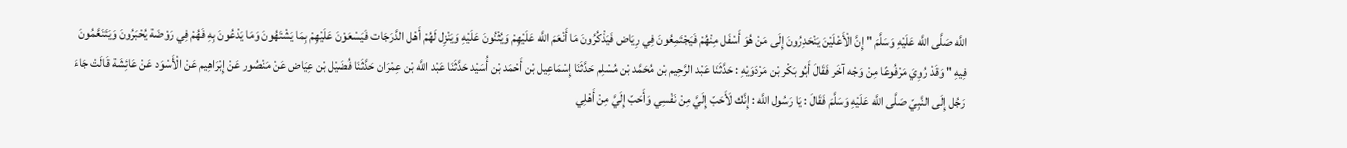اللَّه صَلَّى اللَّه عَلَيْهِ وَسَلَّمَ " إِنَّ الْأَعْلَيْنَ يَنْحَدِرُونَ إِلَى مَنْ هُوَ أَسْفَل مِنْهُمْ فَيَجْتَمِعُونَ فِي رِيَاض فَيَذْكُرُونَ مَا أَنْعَمَ اللَّه عَلَيْهِمْ وَيُثْنُونَ عَلَيْهِ وَيَنْزِل لَهُمْ أَهْل الدَّرَجَات فَيَسْعَوْنَ عَلَيْهِمْ بِمَا يَشْتَهُونَ وَمَا يَدْعُونَ بِهِ فَهُمْ فِي رَوْضَة يُحْبَرُونَ وَيَتَنَعَّمُونَ فِيهِ " وَقَدْ رُوِيَ مَرْفُوعًا مِنْ وَجْه آخَر فَقَالَ أَبُو بَكْر بْن مَرْدَوَيْهِ : حَدَّثَنَا عَبْد الرَّحِيم بْن مُحَمَّد بْن مُسْلِم حَدَّثَنَا إِسْمَاعِيل بْن أَحْمَد بْن أُسَيْد حَدَّثَنَا عَبْد اللَّه بْن عِمْرَان حَدَّثَنَا فُضَيْل بْن عِيَاض عَنْ مَنْصُور عَنْ إِبْرَاهِيم عَنْ الْأَسْوَد عَنْ عَائِشَة قَالَتْ جَاءَ رَجُل إِلَى النَّبِيّ صَلَّى اللَّه عَلَيْهِ وَسَلَّمَ فَقَالَ : يَا رَسُول اللَّه : إِنَّك لَأَحَبّ إِلَيَّ مِنْ نَفْسِي وَأَحَبّ إِلَيَّ مِنْ أَهْلِي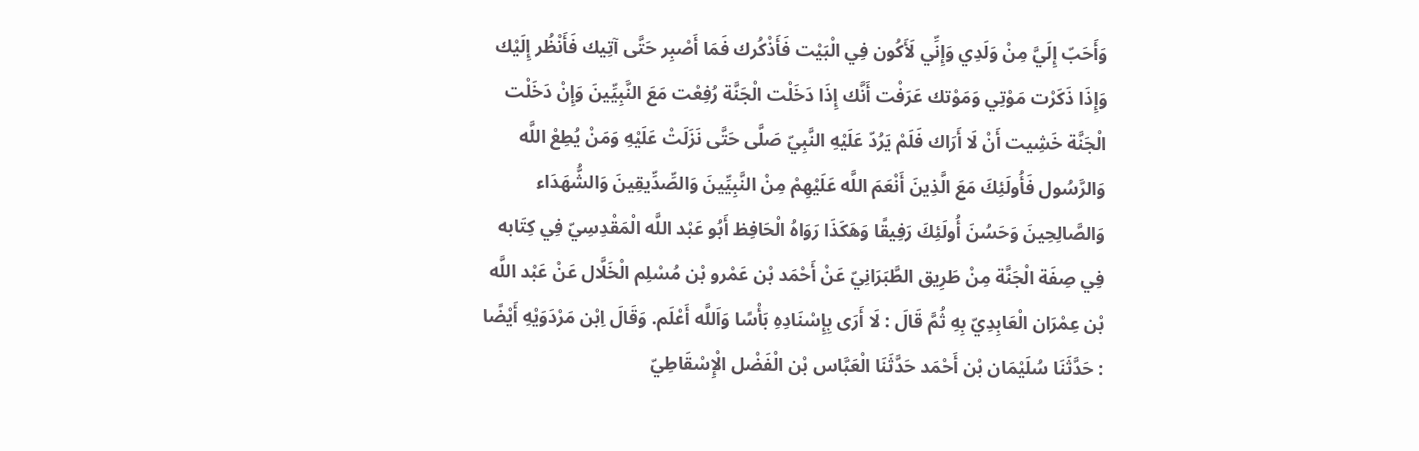وَأَحَبّ إِلَيَّ مِنْ وَلَدِي وَإِنِّي لَأَكُون فِي الْبَيْت فَأَذْكُرك فَمَا أَصْبِر حَتَّى آتِيك فَأَنْظُر إِلَيْك وَإِذَا ذَكَرْت مَوْتِي وَمَوْتك عَرَفْت أَنَّك إِذَا دَخَلْت الْجَنَّة رُفِعْت مَعَ النَّبِيِّينَ وَإِنْ دَخَلْت الْجَنَّة خَشِيت أَنْ لَا أَرَاك فَلَمْ يَرُدّ عَلَيْهِ النَّبِيّ صَلَّى حَتَّى نَزَلَتْ عَلَيْهِ وَمَنْ يُطِعْ اللَّه وَالرَّسُول فَأُولَئِكَ مَعَ الَّذِينَ أَنْعَمَ اللَّه عَلَيْهِمْ مِنْ النَّبِيِّينَ وَالصِّدِّيقِينَ وَالشُّهَدَاء وَالصَّالِحِينَ وَحَسُنَ أُولَئِكَ رَفِيقًا وَهَكَذَا رَوَاهُ الْحَافِظ أَبُو عَبْد اللَّه الْمَقْدِسِيّ فِي كِتَابه فِي صِفَة الْجَنَّة مِنْ طَرِيق الطَّبَرَانِيّ عَنْ أَحْمَد بْن عَمْرو بْن مُسْلِم الْخَلَّال عَنْ عَبْد اللَّه بْن عِمْرَان الْعَابِدِيّ بِهِ ثُمَّ قَالَ : لَا أَرَى بِإِسْنَادِهِ بَأْسًا وَاَللَّه أَعْلَم. وَقَالَ اِبْن مَرْدَوَيْهِ أَيْضًا : حَدَّثَنَا سُلَيْمَان بْن أَحْمَد حَدَّثَنَا الْعَبَّاس بْن الْفَضْل الْإِسْقَاطِيّ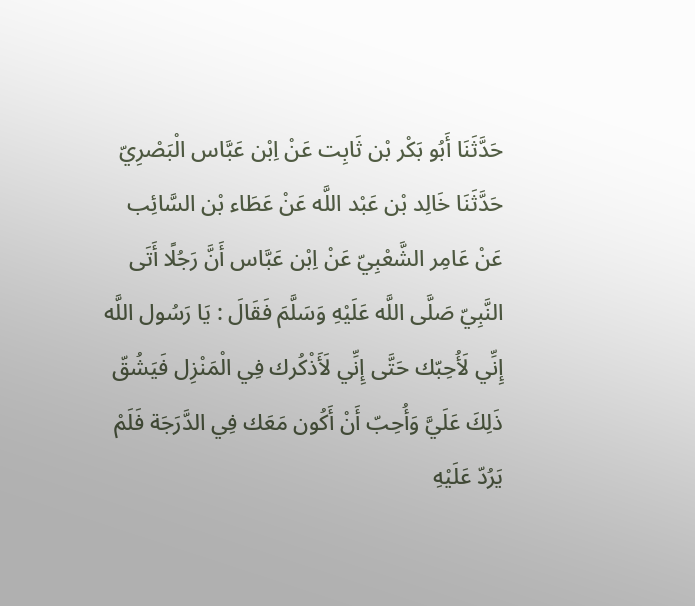حَدَّثَنَا أَبُو بَكْر بْن ثَابِت عَنْ اِبْن عَبَّاس الْبَصْرِيّ حَدَّثَنَا خَالِد بْن عَبْد اللَّه عَنْ عَطَاء بْن السَّائِب عَنْ عَامِر الشَّعْبِيّ عَنْ اِبْن عَبَّاس أَنَّ رَجُلًا أَتَى النَّبِيّ صَلَّى اللَّه عَلَيْهِ وَسَلَّمَ فَقَالَ : يَا رَسُول اللَّه إِنِّي لَأُحِبّك حَتَّى إِنِّي لَأَذْكُرك فِي الْمَنْزِل فَيَشُقّ ذَلِكَ عَلَيَّ وَأُحِبّ أَنْ أَكُون مَعَك فِي الدَّرَجَة فَلَمْ يَرُدّ عَلَيْهِ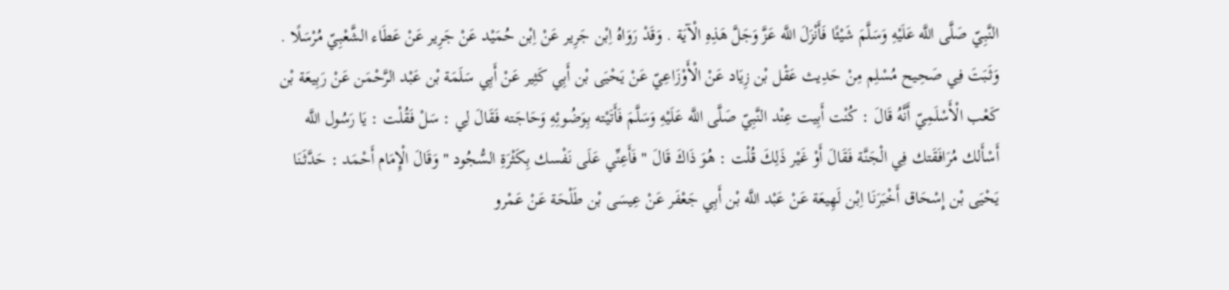النَّبِيّ صَلَّى اللَّه عَلَيْهِ وَسَلَّمَ شَيْئًا فَأَنْزَلَ اللَّه عَزَّ وَجَلَّ هَذِهِ الْآيَة . وَقَدْ رَوَاهُ اِبْن جَرِير عَنْ اِبْن حُمَيْد عَنْ جَرِير عَنْ عَطَاء الشَّعْبِيّ مُرْسَلًا . وَثَبَتَ فِي صَحِيح مُسْلِم مِنْ حَدِيث عَقْل بْن زِيَاد عَنْ الْأَوْزَاعِيّ عَنْ يَحْيَى بْن أَبِي كَثِير عَنْ أَبِي سَلَمَة بْن عَبْد الرَّحْمَن عَنْ رَبِيعَة بْن كَعْب الْأَسْلَمِيّ أَنَّهُ قَالَ : كُنْت أَبِيت عِنْد النَّبِيّ صَلَّى اللَّه عَلَيْهِ وَسَلَّمَ فَأَتَيْته بِوَضُوئِهِ وَحَاجَته فَقَالَ لِي : سَلْ فَقُلْت : يَا رَسُول اللَّه أَسْأَلك مُرَافَقَتك فِي الْجَنَّة فَقَالَ أَوْ غَيْر ذَلِكَ قُلْت : هُوَ ذَاكَ قَالَ " فَأَعِنِّي عَلَى نَفْسك بِكَثْرَةِ السُّجُود " وَقَالَ الْإِمَام أَحْمَد : حَدَّثَنَا يَحْيَى بْن إِسْحَاق أَخْبَرَنَا اِبْن لَهِيعَة عَنْ عَبْد اللَّه بْن أَبِي جَعْفَر عَنْ عِيسَى بْن طَلْحَة عَنْ عَمْرو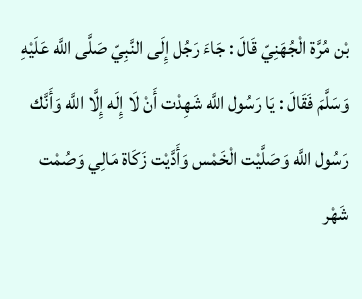بْن مُرَّة الْجُهَنِيّ قَالَ : جَاءَ رَجُل إِلَى النَّبِيّ صَلَّى اللَّه عَلَيْهِ وَسَلَّمَ فَقَالَ : يَا رَسُول اللَّه شَهِدْت أَنْ لَا إِلَه إِلَّا اللَّه وَأَنَّك رَسُول اللَّه وَصَلَّيْت الْخَمْس وَأَدَّيْت زَكَاة مَالِي وَصُمْت شَهْر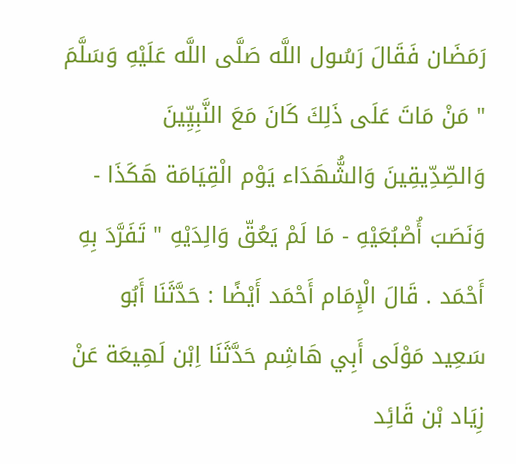رَمَضَان فَقَالَ رَسُول اللَّه صَلَّى اللَّه عَلَيْهِ وَسَلَّمَ " مَنْ مَاتَ عَلَى ذَلِكَ كَانَ مَعَ النَّبِيِّينَ وَالصِّدِّيقِينَ وَالشُّهَدَاء يَوْم الْقِيَامَة هَكَذَا - وَنَصَبَ أُصْبُعَيْهِ - مَا لَمْ يَعُقّ وَالِدَيْهِ " تَفَرَّدَ بِهِ أَحْمَد . قَالَ الْإِمَام أَحْمَد أَيْضًا : حَدَّثَنَا أَبُو سَعِيد مَوْلَى أَبِي هَاشِم حَدَّثَنَا اِبْن لَهِيعَة عَنْ زِيَاد بْن قَائِد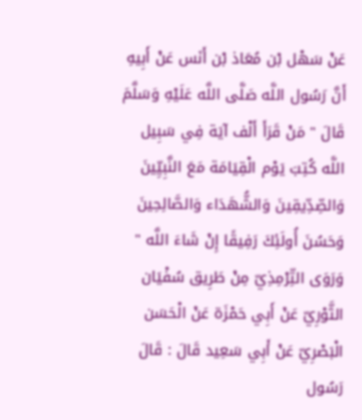عَنْ سَهْل بْن مُعَاذ بْن أَنَس عَنْ أَبِيهِ أَنَّ رَسُول اللَّه صَلَّى اللَّه عَلَيْهِ وَسَلَّمَ قَالَ " مَنْ قَرَأَ أَلْف آيَة فِي سَبِيل اللَّه كُتِبَ يَوْم الْقِيَامَة مَعَ النَّبِيِّينَ وَالصِّدِّيقِينَ وَالشُّهَدَاء وَالصَّالِحِينَ وَحَسُنَ أُولَئِكَ رَفِيقًا إِنْ شَاءَ اللَّه " وَرَوَى التِّرْمِذِيّ مِنْ طَرِيق سُفْيَان الثَّوْرِيّ عَنْ أَبِي حَمْزَة عَنْ الْحَسَن الْبَصْرِيّ عَنْ أَبِي سَعِيد قَالَ : قَالَ رَسُول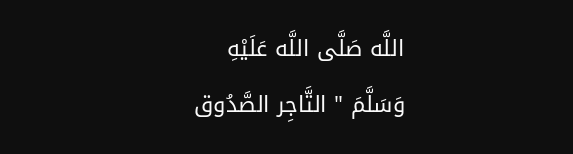اللَّه صَلَّى اللَّه عَلَيْهِ وَسَلَّمَ " التَّاجِر الصَّدُوق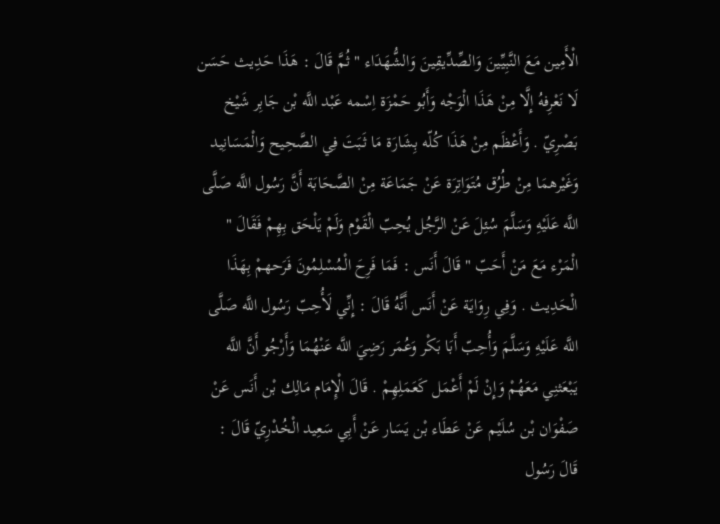الْأَمِين مَعَ النَّبِيِّينَ وَالصِّدِّيقِينَ وَالشُّهَدَاء " ثُمَّ قَالَ : هَذَا حَدِيث حَسَن لَا نَعْرِفهُ إِلَّا مِنْ هَذَا الْوَجْه وَأَبُو حَمْزَة اِسْمه عَبْد اللَّه بْن جَابِر شَيْخ بَصْرِيّ . وَأَعْظَم مِنْ هَذَا كُلّه بِشَارَة مَا ثَبَتَ فِي الصَّحِيح وَالْمَسَانِيد وَغَيْرهمَا مِنْ طُرُق مُتَوَاتِرَة عَنْ جَمَاعَة مِنْ الصَّحَابَة أَنَّ رَسُول اللَّه صَلَّى اللَّه عَلَيْهِ وَسَلَّمَ سُئِلَ عَنْ الرَّجُل يُحِبّ الْقَوْم وَلَمْ يَلْحَق بِهِمْ فَقَالَ " الْمَرْء مَعَ مَنْ أَحَبّ " قَالَ أَنَس : فَمَا فَرِحَ الْمُسْلِمُونَ فَرَحهمْ بِهَذَا الْحَدِيث . وَفِي رِوَايَة عَنْ أَنَس أَنَّهُ قَالَ : إِنِّي لَأُحِبّ رَسُول اللَّه صَلَّى اللَّه عَلَيْهِ وَسَلَّمَ وَأُحِبّ أَبَا بَكْر وَعُمَر رَضِيَ اللَّه عَنْهُمَا وَأَرْجُو أَنَّ اللَّه يَبْعَثنِي مَعَهُمْ وَإِنْ لَمْ أَعْمَل كَعَمَلِهِمْ . قَالَ الْإِمَام مَالِك بْن أَنَس عَنْ صَفْوَان بْن سُلَيْم عَنْ عَطَاء بْن يَسَار عَنْ أَبِي سَعِيد الْخُدْرِيّ قَالَ : قَالَ رَسُول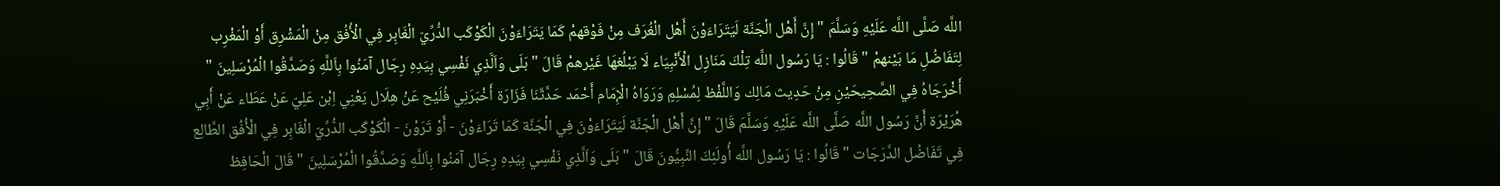اللَّه صَلَّى اللَّه عَلَيْهِ وَسَلَّمَ " إِنَّ أَهْل الْجَنَّة لَيَتَرَاءَوْنَ أَهْل الْغُرَف مِنْ فَوْقهمْ كَمَا يَتَرَاءَوْنَ الْكَوْكَب الدُّرِّيّ الْغَابِر فِي الْأُفُق مِنْ الْمَشْرِق أَوْ الْمَغْرِب لِتَفَاضُلِ مَا بَيْنهمْ " قَالُوا : يَا رَسُول اللَّه تِلْكَ مَنَازِل الْأَنْبِيَاء لَا يَبْلُغهَا غَيْرهمْ قَالَ " بَلَى وَاَلَّذِي نَفْسِي بِيَدِهِ رِجَال آمَنُوا بِاَللَّهِ وَصَدَّقُوا الْمُرْسَلِينَ " أَخْرَجَاهُ فِي الصَّحِيحَيْنِ مِنْ حَدِيث مَالِك وَاللَّفْظ لِمُسْلِمٍ وَرَوَاهُ الْإِمَام أَحْمَد حَدَّثَنَا فَزَارَة أَخْبَرَنِي فُلَيْح عَنْ هِلَال يَعْنِي اِبْن عَلِيّ عَنْ عَطَاء عَنْ أَبِي هُرَيْرَة أَنَّ رَسُول اللَّه صَلَّى اللَّه عَلَيْهِ وَسَلَّمَ قَالَ " إِنَّ أَهْل الْجَنَّة لَيَتَرَاءَوْنَ فِي الْجَنَّة كَمَا تَرَاءَوْنَ - أَوْ تَرَوْنَ - الْكَوْكَب الدُّرِّيّ الْغَابِر فِي الْأُفُق الطَّالِع فِي تَفَاضُل الدَّرَجَات " قَالُوا : يَا رَسُول اللَّه أُولَئِكَ النَّبِيُّونَ قَالَ " بَلَى وَاَلَّذِي نَفْسِي بِيَدِهِ رِجَال آمَنُوا بِاَللَّهِ وَصَدَّقُوا الْمُرْسَلِينَ " قَالَ الْحَافِظ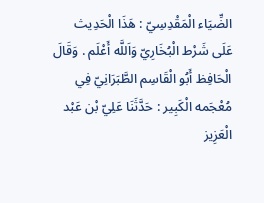الضِّيَاء الْمَقْدِسِيّ : هَذَا الْحَدِيث عَلَى شَرْط الْبُخَارِيّ وَاَللَّه أَعْلَم . وَقَالَ الْحَافِظ أَبُو الْقَاسِم الطَّبَرَانِيّ فِي مُعْجَمه الْكَبِير : حَدَّثَنَا عَلِيّ بْن عَبْد الْعَزِيز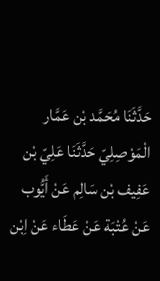حَدَّثَنَا مُحَمَّد بْن عَمَّار الْمَوْصِلِيّ حَدَّثَنَا عَلِيّ بْن عَفِيف بْن سَالِم عَنْ أَيُّوب عَنْ عُتْبَة عَنْ عَطَاء عَنْ اِبْن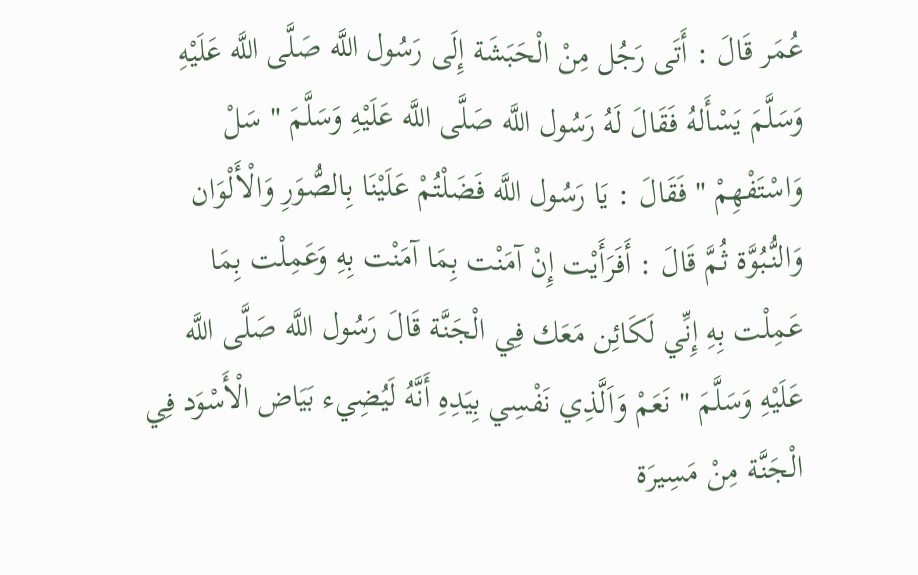عُمَر قَالَ : أَتَى رَجُل مِنْ الْحَبَشَة إِلَى رَسُول اللَّه صَلَّى اللَّه عَلَيْهِ وَسَلَّمَ يَسْأَلهُ فَقَالَ لَهُ رَسُول اللَّه صَلَّى اللَّه عَلَيْهِ وَسَلَّمَ " سَلْ وَاسْتَفْهِمْ " فَقَالَ : يَا رَسُول اللَّه فَضَلْتُمْ عَلَيْنَا بِالصُّوَرِ وَالْأَلْوَان وَالنُّبُوَّة ثُمَّ قَالَ : أَفَرَأَيْت إِنْ آمَنْت بِمَا آمَنْت بِهِ وَعَمِلْت بِمَا عَمِلْت بِهِ إِنِّي لَكَائِن مَعَك فِي الْجَنَّة قَالَ رَسُول اللَّه صَلَّى اللَّه عَلَيْهِ وَسَلَّمَ " نَعَمْ وَاَلَّذِي نَفْسِي بِيَدِهِ أَنَّهُ لَيُضِيء بَيَاض الْأَسْوَد فِي الْجَنَّة مِنْ مَسِيرَة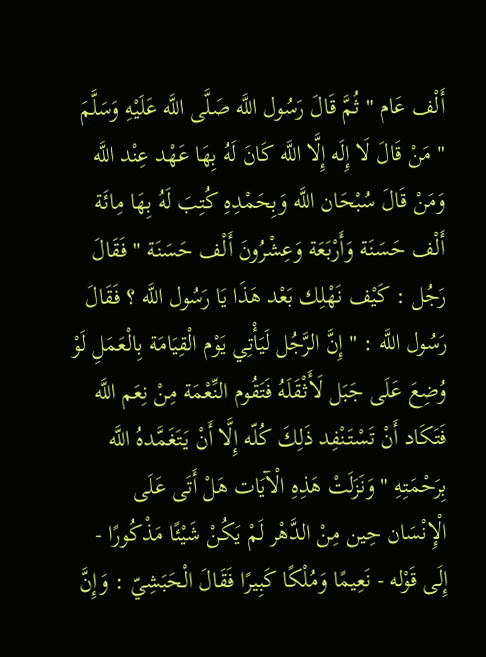أَلْف عَام " ثُمَّ قَالَ رَسُول اللَّه صَلَّى اللَّه عَلَيْهِ وَسَلَّمَ " مَنْ قَالَ لَا إِلَه إِلَّا اللَّه كَانَ لَهُ بِهَا عَهْد عِنْد اللَّه وَمَنْ قَالَ سُبْحَان اللَّه وَبِحَمْدِهِ كُتِبَ لَهُ بِهَا مِائَة أَلْف حَسَنَة وَأَرْبَعَة وَعِشْرُونَ أَلْف حَسَنَة " فَقَالَ رَجُل : كَيْف نَهْلِك بَعْد هَذَا يَا رَسُول اللَّه ؟ فَقَالَ رَسُول اللَّه : " إِنَّ الرَّجُل لَيَأْتِي يَوْم الْقِيَامَة بِالْعَمَلِ لَوْ وُضِعَ عَلَى جَبَل لَأَثْقَلَهُ فَتَقُوم النِّعْمَة مِنْ نِعَم اللَّه فَتَكَاد أَنْ تَسْتَنْفِد ذَلِكَ كُلّه إِلَّا أَنْ يَتَغَمَّدهُ اللَّه بِرَحْمَتِهِ " وَنَزَلَتْ هَذِهِ الْآيَات هَلْ أَتَى عَلَى الْإِنْسَان حِين مِنْ الدَّهْر لَمْ يَكُنْ شَيْئًا مَذْكُورًا - إِلَى قَوْله - نَعِيمًا وَمُلْكًا كَبِيرًا فَقَالَ الْحَبَشِيّ : وَإِنَّ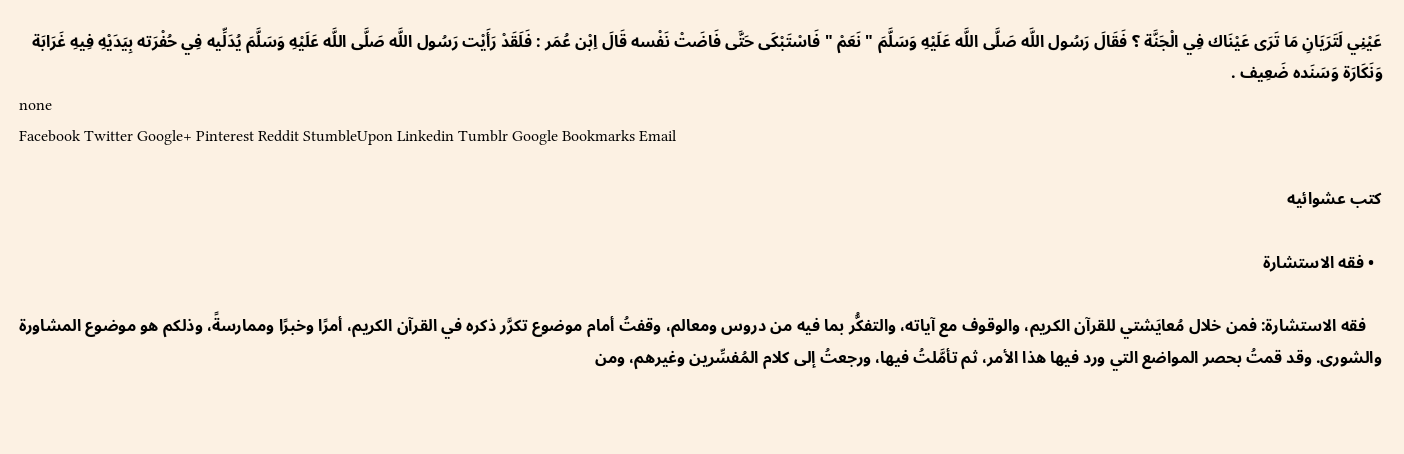عَيْنِي لَتَرَيَانِ مَا تَرَى عَيْنَاك فِي الْجَنَّة ؟ فَقَالَ رَسُول اللَّه صَلَّى اللَّه عَلَيْهِ وَسَلَّمَ " نَعَمْ " فَاسْتَبْكَى حَتَّى فَاضَتْ نَفْسه قَالَ اِبْن عُمَر : فَلَقَدْ رَأَيْت رَسُول اللَّه صَلَّى اللَّه عَلَيْهِ وَسَلَّمَ يُدَلِّيه فِي حُفْرَته بِيَدَيْهِ فِيهِ غَرَابَة وَنَكَارَة وَسَنَده ضَعِيف .
none
Facebook Twitter Google+ Pinterest Reddit StumbleUpon Linkedin Tumblr Google Bookmarks Email

كتب عشوائيه

  • فقه الاستشارة

    فقه الاستشارة: فمن خلال مُعايَشتي للقرآن الكريم، والوقوف مع آياته، والتفكُّر بما فيه من دروس ومعالم، وقفتُ أمام موضوع تكرَّر ذكره في القرآن الكريم، أمرًا وخبرًا وممارسةً، وذلكم هو موضوع المشاورة والشورى. وقد قمتُ بحصر المواضع التي ورد فيها هذا الأمر، ثم تأمَّلتُ فيها، ورجعتُ إلى كلام المُفسِّرين وغيرهم، ومن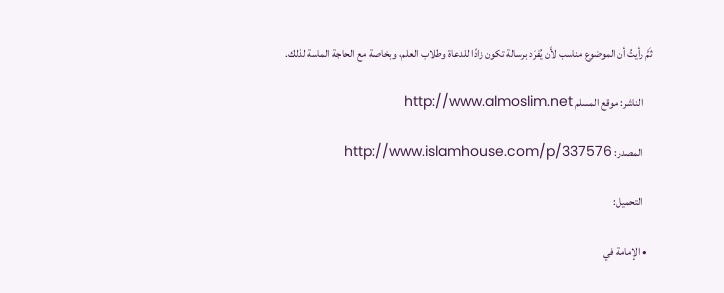ثَمَّ رأيتُ أن الموضوع مناسب لأَن يُفرَد برسالة تكون زادًا للدعاة وطلاب العلم، وبخاصة مع الحاجة الماسة لذلك.

    الناشر: موقع المسلم http://www.almoslim.net

    المصدر: http://www.islamhouse.com/p/337576

    التحميل:

  • الإمامة في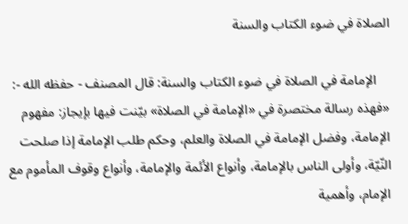الصلاة في ضوء الكتاب والسنة

    الإمامة في الصلاة في ضوء الكتاب والسنة: قال المصنف - حفظه الله -: «فهذه رسالة مختصرة في «الإمامة في الصلاة» بيّنت فيها بإيجاز: مفهوم الإمامة، وفضل الإمامة في الصلاة والعلم، وحكم طلب الإمامة إذا صلحت النّيّة، وأولى الناس بالإمامة، وأنواع الأئمة والإمامة، وأنواع وقوف المأموم مع الإمام، وأهمية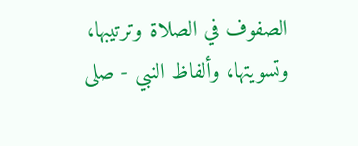الصفوف في الصلاة وترتيبها، وتسويتها، وألفاظ النبي - صلى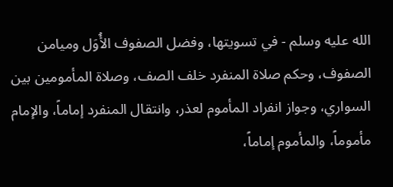الله عليه وسلم - في تسويتها، وفضل الصفوف الأُوَل وميامن الصفوف، وحكم صلاة المنفرد خلف الصف، وصلاة المأمومين بين السواري، وجواز انفراد المأموم لعذر، وانتقال المنفرد إماماً، والإمام مأموماً، والمأموم إماماً،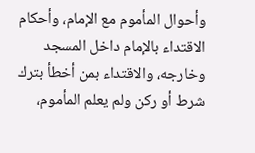وأحوال المأموم مع الإمام، وأحكام الاقتداء بالإمام داخل المسجد وخارجه، والاقتداء بمن أخطأ بترك شرط أو ركن ولم يعلم المأموم،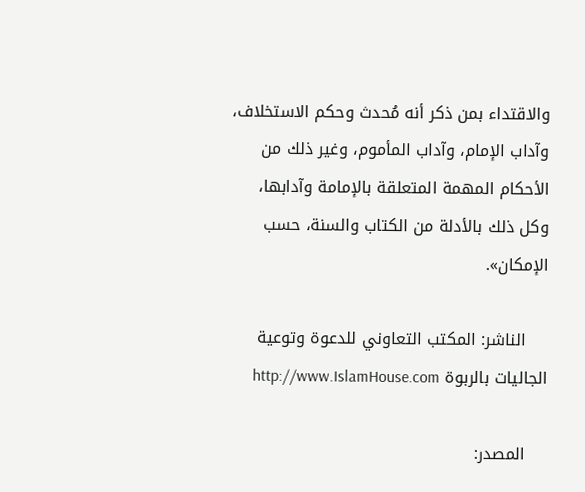والاقتداء بمن ذكر أنه مُحدث وحكم الاستخلاف، وآداب الإمام، وآداب المأموم، وغير ذلك من الأحكام المهمة المتعلقة بالإمامة وآدابها، وكل ذلك بالأدلة من الكتاب والسنة، حسب الإمكان».

    الناشر: المكتب التعاوني للدعوة وتوعية الجاليات بالربوة http://www.IslamHouse.com

    المصدر: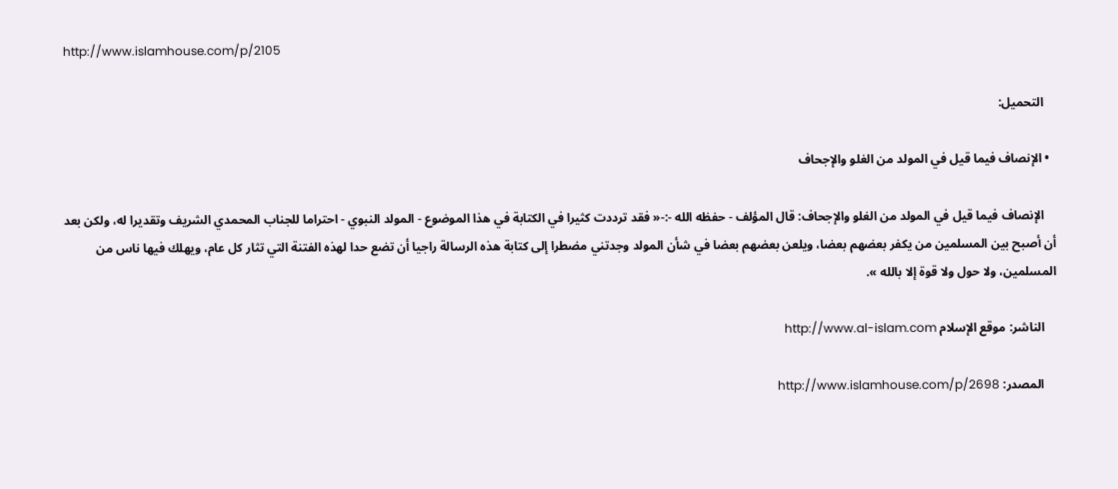http://www.islamhouse.com/p/2105

    التحميل:

  • الإنصاف فيما قيل في المولد من الغلو والإجحاف

    الإنصاف فيما قيل في المولد من الغلو والإجحاف: قال المؤلف - حفظه الله -:-« فقد ترددت كثيرا في الكتابة في هذا الموضوع - المولد النبوي - احتراما للجناب المحمدي الشريف وتقديرا له، ولكن بعد أن أصبح بين المسلمين من يكفر بعضهم بعضا، ويلعن بعضهم بعضا في شأن المولد وجدتني مضطرا إلى كتابة هذه الرسالة راجيا أن تضع حدا لهذه الفتنة التي تثار كل عام، ويهلك فيها ناس من المسلمين، ولا حول ولا قوة إلا بالله ».

    الناشر: موقع الإسلام http://www.al-islam.com

    المصدر: http://www.islamhouse.com/p/2698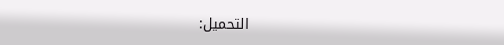التحميل: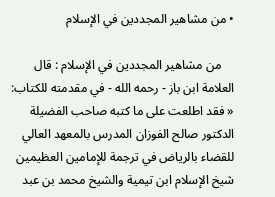• من مشاهير المجددين في الإسلام

    من مشاهير المجددين في الإسلام : قال العلامة ابن باز - رحمه الله - في مقدمته للكتاب: « فقد اطلعت على ما كتبه صاحب الفضيلة الدكتور صالح الفوزان المدرس بالمعهد العالي للقضاء بالرياض في ترجمة للإمامين العظيمين شيخ الإسلام ابن تيمية والشيخ محمد بن عبد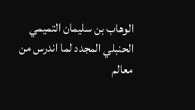الوهاب بن سليمان التميمي الحنبلي المجدد لما اندرس من معالم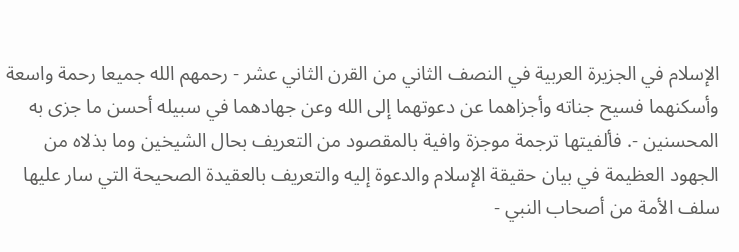الإسلام في الجزيرة العربية في النصف الثاني من القرن الثاني عشر - رحمهم الله جميعا رحمة واسعة وأسكنهما فسيح جناته وأجزاهما عن دعوتهما إلى الله وعن جهادهما في سبيله أحسن ما جزى به المحسنين -. فألفيتها ترجمة موجزة وافية بالمقصود من التعريف بحال الشيخين وما بذلاه من الجهود العظيمة في بيان حقيقة الإسلام والدعوة إليه والتعريف بالعقيدة الصحيحة التي سار عليها سلف الأمة من أصحاب النبي -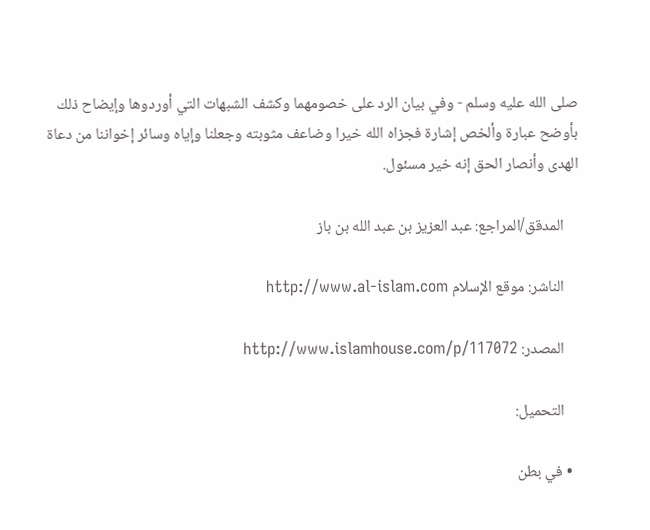صلى الله عليه وسلم - وفي بيان الرد على خصومهما وكشف الشبهات التي أوردوها وإيضاح ذلك بأوضح عبارة وألخص إشارة فجزاه الله خيرا وضاعف مثوبته وجعلنا وإياه وسائر إخواننا من دعاة الهدى وأنصار الحق إنه خير مسئول.

    المدقق/المراجع: عبد العزيز بن عبد الله بن باز

    الناشر: موقع الإسلام http://www.al-islam.com

    المصدر: http://www.islamhouse.com/p/117072

    التحميل:

  • في بطن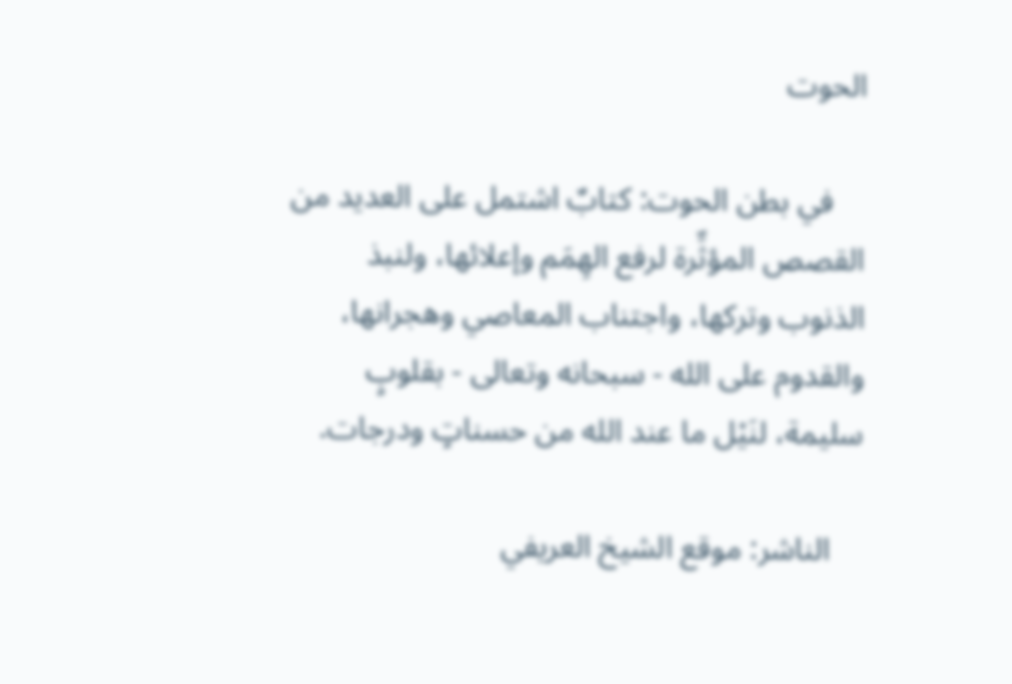الحوت

    في بطن الحوت: كتابٌ اشتمل على العديد من القصص المؤثِّرة لرفع الهِمَم وإعلائها، ولنبذ الذنوب وتركها، واجتناب المعاصي وهجرانها، والقدوم على الله - سبحانه وتعالى - بقلوبٍ سليمة، لنَيْل ما عند الله من حسناتٍ ودرجات.

    الناشر: موقع الشيخ العريفي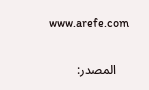www.arefe.com

    المصدر: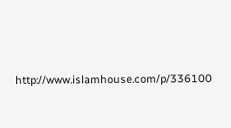http://www.islamhouse.com/p/336100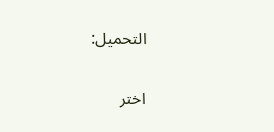التحميل:

اختر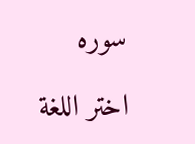سوره

اختر اللغة